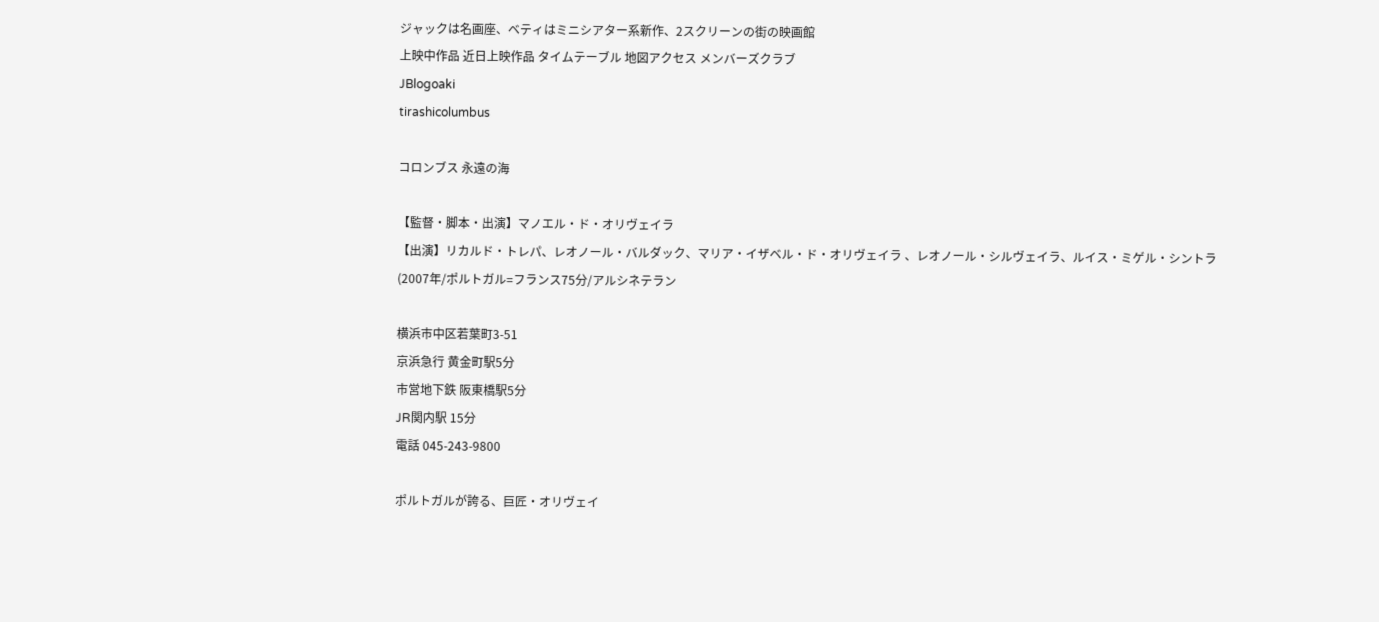ジャックは名画座、ベティはミニシアター系新作、2スクリーンの街の映画館
上映中作品 近日上映作品 タイムテーブル 地図アクセス メンバーズクラブ
JBlogoaki
tirashicolumbus

コロンブス 永遠の海

【監督・脚本・出演】マノエル・ド・オリヴェイラ
【出演】リカルド・トレパ、レオノール・バルダック、マリア・イザベル・ド・オリヴェイラ 、レオノール・シルヴェイラ、ルイス・ミゲル・シントラ
(2007年/ポルトガル=フランス75分/アルシネテラン

横浜市中区若葉町3-51
京浜急行 黄金町駅5分
市営地下鉄 阪東橋駅5分
JR関内駅 15分
電話 045-243-9800

ポルトガルが誇る、巨匠・オリヴェイ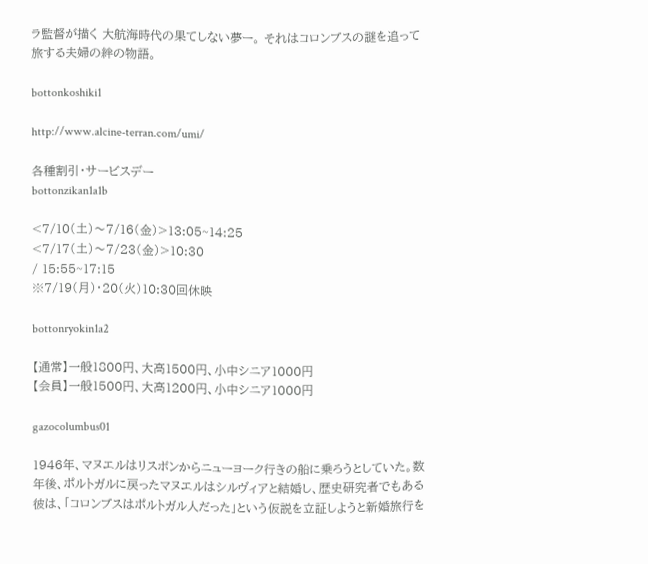ラ監督が描く 大航海時代の果てしない夢ー。 それはコロンブスの謎を追って旅する夫婦の絆の物語。

bottonkoshiki1

http://www.alcine-terran.com/umi/

各種割引・サービスデー
bottonzikan1a1b

<7/10(土)〜7/16(金)>13:05~14:25
<7/17(土)〜7/23(金)>10:30
/ 15:55~17:15
※7/19(月)・20(火)10:30回休映

bottonryokin1a2

【通常】一般1800円、大高1500円、小中シニア1000円
【会員】一般1500円、大高1200円、小中シニア1000円

gazocolumbus01

1946年、マヌエルはリスボンからニューヨーク行きの船に乗ろうとしていた。数年後、ポルトガルに戻ったマヌエルはシルヴィアと結婚し、歴史研究者でもある彼は、「コロンブスはポルトガル人だった」という仮説を立証しようと新婚旅行を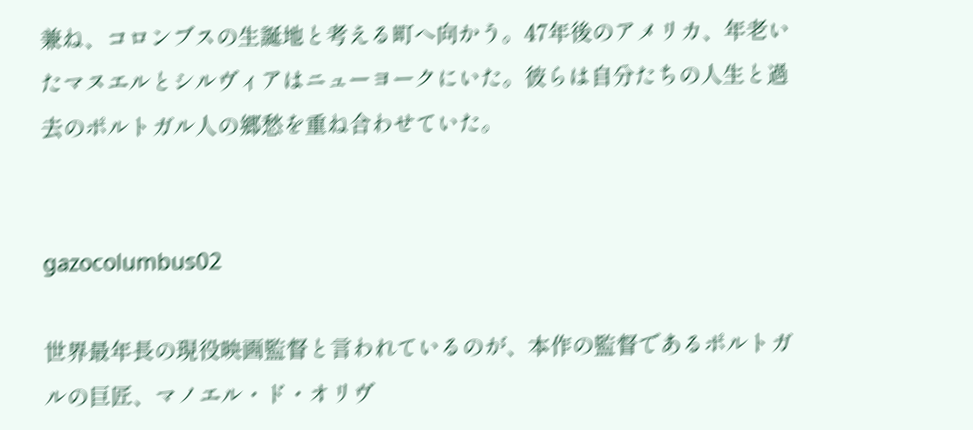兼ね、コロンブスの生誕地と考える町へ向かう。47年後のアメリカ、年老いたマヌエルとシルヴィアはニューヨークにいた。彼らは自分たちの人生と過去のポルトガル人の郷愁を重ね合わせていた。


gazocolumbus02

世界最年長の現役映画監督と言われているのが、本作の監督であるポルトガルの巨匠、マノエル・ド・オリヴ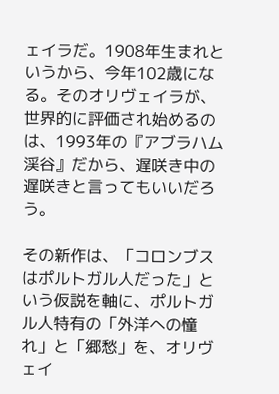ェイラだ。1908年生まれというから、今年102歳になる。そのオリヴェイラが、世界的に評価され始めるのは、1993年の『アブラハム渓谷』だから、遅咲き中の遅咲きと言ってもいいだろう。

その新作は、「コロンブスはポルトガル人だった」という仮説を軸に、ポルトガル人特有の「外洋への憧れ」と「郷愁」を、オリヴェイ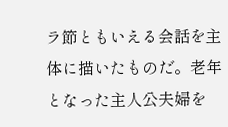ラ節ともいえる会話を主体に描いたものだ。老年となった主人公夫婦を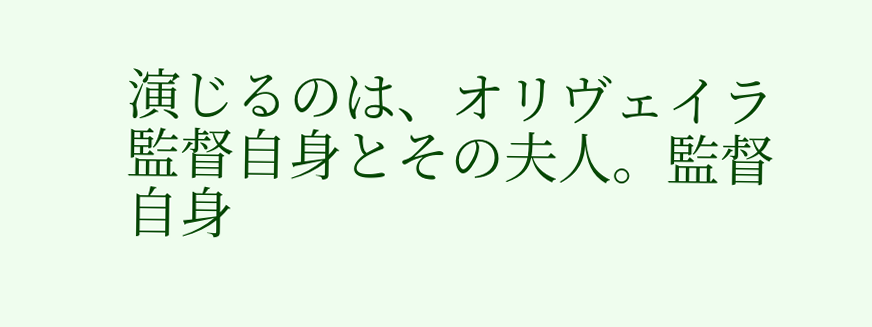演じるのは、オリヴェイラ監督自身とその夫人。監督自身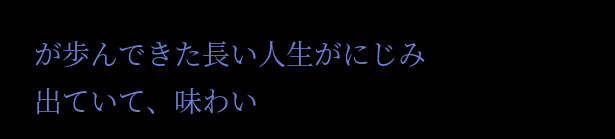が歩んできた長い人生がにじみ出ていて、味わい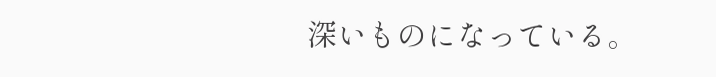深いものになっている。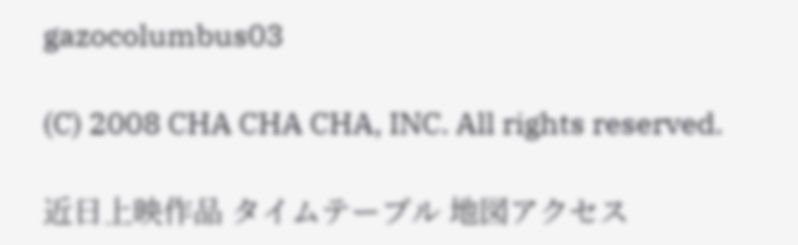gazocolumbus03

(C) 2008 CHA CHA CHA, INC. All rights reserved.

近日上映作品 タイムテーブル 地図アクセス